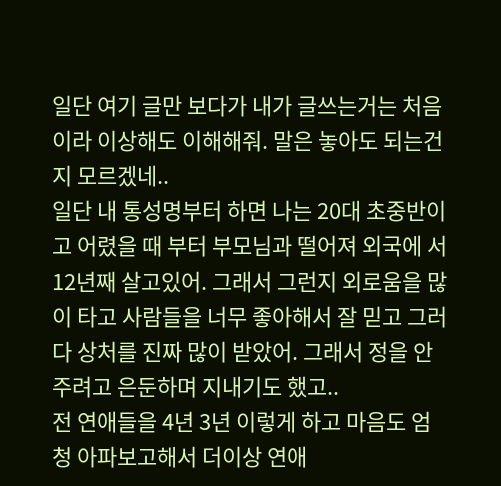일단 여기 글만 보다가 내가 글쓰는거는 처음이라 이상해도 이해해줘. 말은 놓아도 되는건지 모르겠네..
일단 내 통성명부터 하면 나는 20대 초중반이고 어렸을 때 부터 부모님과 떨어져 외국에 서 12년째 살고있어. 그래서 그런지 외로움을 많이 타고 사람들을 너무 좋아해서 잘 믿고 그러다 상처를 진짜 많이 받았어. 그래서 정을 안주려고 은둔하며 지내기도 했고..
전 연애들을 4년 3년 이렇게 하고 마음도 엄청 아파보고해서 더이상 연애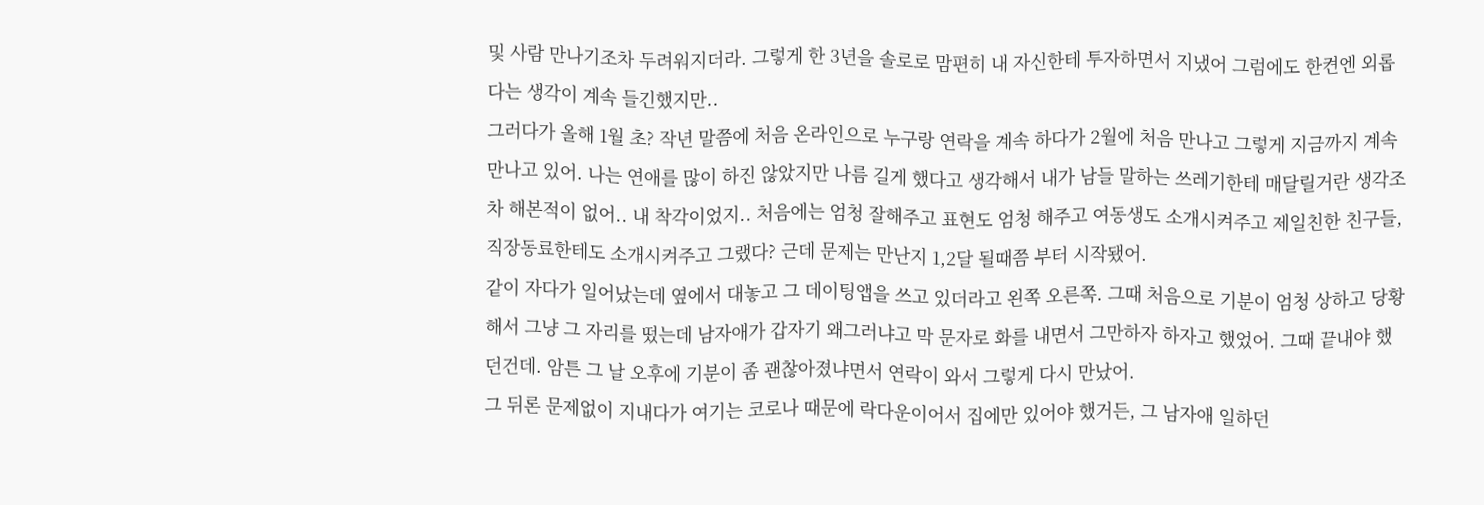및 사람 만나기조차 두려워지더라. 그렇게 한 3년을 솔로로 맘편히 내 자신한테 투자하면서 지냈어 그럼에도 한켠엔 외롭다는 생각이 계속 들긴했지만..
그러다가 올해 1월 초? 작년 말쯤에 처음 온라인으로 누구랑 연락을 계속 하다가 2월에 처음 만나고 그렇게 지금까지 계속 만나고 있어. 나는 연애를 많이 하진 않았지만 나름 길게 했다고 생각해서 내가 남들 말하는 쓰레기한테 매달릴거란 생각조차 해본적이 없어.. 내 착각이었지.. 처음에는 엄청 잘해주고 표현도 엄청 해주고 여동생도 소개시켜주고 제일친한 친구들, 직장동료한테도 소개시켜주고 그랬다? 근데 문제는 만난지 1,2달 될때쯤 부터 시작됐어.
같이 자다가 일어났는데 옆에서 대놓고 그 데이팅앱을 쓰고 있더라고 왼쪽 오른쪽. 그때 처음으로 기분이 엄청 상하고 당황해서 그냥 그 자리를 떴는데 남자애가 갑자기 왜그러냐고 막 문자로 화를 내면서 그만하자 하자고 했었어. 그때 끝내야 했던건데. 암튼 그 날 오후에 기분이 좀 괜찮아졌냐면서 연락이 와서 그렇게 다시 만났어.
그 뒤론 문제없이 지내다가 여기는 코로나 때문에 락다운이어서 집에만 있어야 했거든, 그 남자애 일하던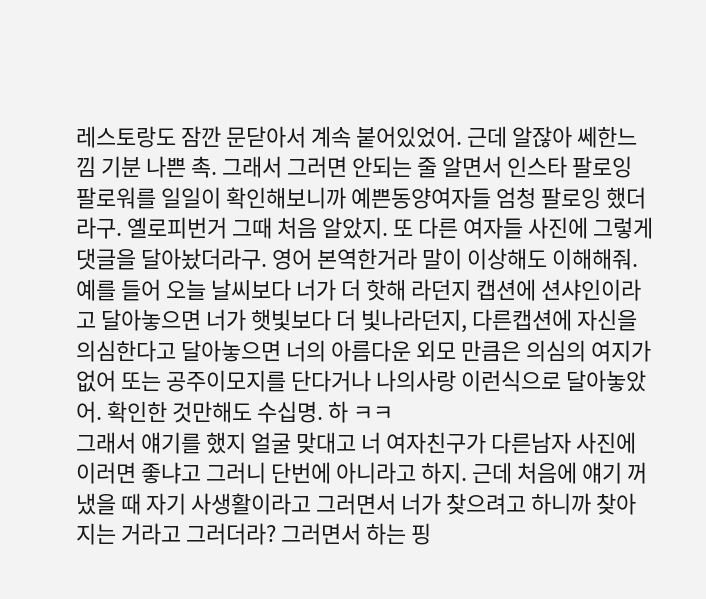레스토랑도 잠깐 문닫아서 계속 붙어있었어. 근데 알잖아 쎄한느낌 기분 나쁜 촉. 그래서 그러면 안되는 줄 알면서 인스타 팔로잉 팔로워를 일일이 확인해보니까 예쁜동양여자들 엄청 팔로잉 했더라구. 옐로피번거 그때 처음 알았지. 또 다른 여자들 사진에 그렇게 댓글을 달아놨더라구. 영어 본역한거라 말이 이상해도 이해해줘. 예를 들어 오늘 날씨보다 너가 더 핫해 라던지 캡션에 션샤인이라고 달아놓으면 너가 햇빛보다 더 빛나라던지, 다른캡션에 자신을 의심한다고 달아놓으면 너의 아름다운 외모 만큼은 의심의 여지가 없어 또는 공주이모지를 단다거나 나의사랑 이런식으로 달아놓았어. 확인한 것만해도 수십명. 하 ㅋㅋ
그래서 얘기를 했지 얼굴 맞대고 너 여자친구가 다른남자 사진에 이러면 좋냐고 그러니 단번에 아니라고 하지. 근데 처음에 얘기 꺼냈을 때 자기 사생활이라고 그러면서 너가 찾으려고 하니까 찾아지는 거라고 그러더라? 그러면서 하는 핑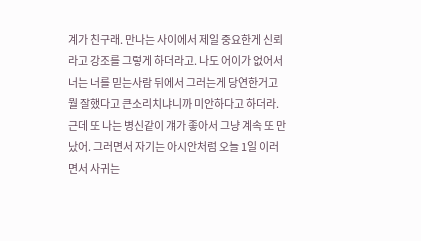계가 친구래. 만나는 사이에서 제일 중요한게 신뢰라고 강조를 그렇게 하더라고. 나도 어이가 없어서 너는 너를 믿는사람 뒤에서 그러는게 당연한거고 뭘 잘했다고 큰소리치냐니까 미안하다고 하더라. 근데 또 나는 병신같이 걔가 좋아서 그냥 계속 또 만났어. 그러면서 자기는 아시안처럼 오늘 1일 이러면서 사귀는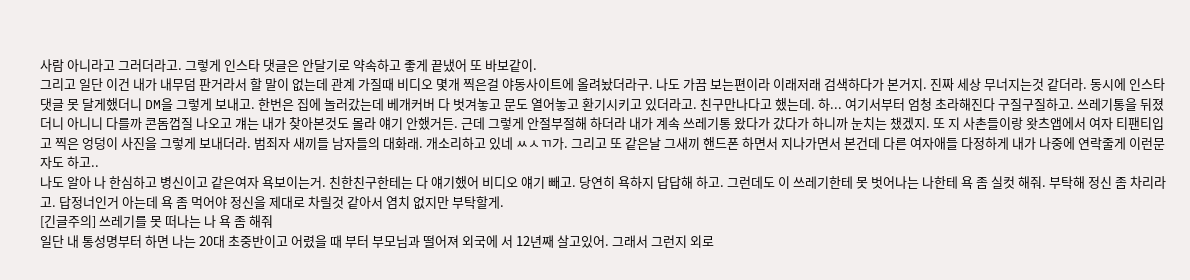사람 아니라고 그러더라고. 그렇게 인스타 댓글은 안달기로 약속하고 좋게 끝냈어 또 바보같이.
그리고 일단 이건 내가 내무덤 판거라서 할 말이 없는데 관계 가질때 비디오 몇개 찍은걸 야동사이트에 올려놨더라구. 나도 가끔 보는편이라 이래저래 검색하다가 본거지. 진짜 세상 무너지는것 같더라. 동시에 인스타 댓글 못 달게했더니 DM을 그렇게 보내고. 한번은 집에 놀러갔는데 베개커버 다 벗겨놓고 문도 열어놓고 환기시키고 있더라고. 친구만나다고 했는데. 하... 여기서부터 엄청 초라해진다 구질구질하고. 쓰레기통을 뒤졌더니 아니니 다를까 콘돔껍질 나오고 걔는 내가 찾아본것도 몰라 얘기 안했거든. 근데 그렇게 안절부절해 하더라 내가 계속 쓰레기통 왔다가 갔다가 하니까 눈치는 챘겠지. 또 지 사촌들이랑 왓츠앱에서 여자 티팬티입고 찍은 엉덩이 사진을 그렇게 보내더라. 범죄자 새끼들 남자들의 대화래. 개소리하고 있네 ㅆㅅㄲ가. 그리고 또 같은날 그새끼 핸드폰 하면서 지나가면서 본건데 다른 여자애들 다정하게 내가 나중에 연락줄게 이런문자도 하고..
나도 알아 나 한심하고 병신이고 같은여자 욕보이는거. 친한친구한테는 다 얘기했어 비디오 얘기 빼고. 당연히 욕하지 답답해 하고. 그런데도 이 쓰레기한테 못 벗어나는 나한테 욕 좀 실컷 해줘. 부탁해 정신 좀 차리라고. 답정너인거 아는데 욕 좀 먹어야 정신을 제대로 차릴것 같아서 염치 없지만 부탁할게.
[긴글주의] 쓰레기를 못 떠나는 나 욕 좀 해줘
일단 내 통성명부터 하면 나는 20대 초중반이고 어렸을 때 부터 부모님과 떨어져 외국에 서 12년째 살고있어. 그래서 그런지 외로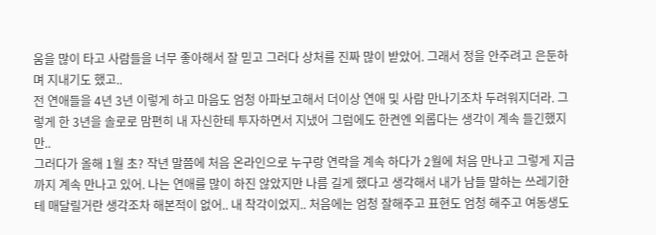움을 많이 타고 사람들을 너무 좋아해서 잘 믿고 그러다 상처를 진짜 많이 받았어. 그래서 정을 안주려고 은둔하며 지내기도 했고..
전 연애들을 4년 3년 이렇게 하고 마음도 엄청 아파보고해서 더이상 연애 및 사람 만나기조차 두려워지더라. 그렇게 한 3년을 솔로로 맘편히 내 자신한테 투자하면서 지냈어 그럼에도 한켠엔 외롭다는 생각이 계속 들긴했지만..
그러다가 올해 1월 초? 작년 말쯤에 처음 온라인으로 누구랑 연락을 계속 하다가 2월에 처음 만나고 그렇게 지금까지 계속 만나고 있어. 나는 연애를 많이 하진 않았지만 나름 길게 했다고 생각해서 내가 남들 말하는 쓰레기한테 매달릴거란 생각조차 해본적이 없어.. 내 착각이었지.. 처음에는 엄청 잘해주고 표현도 엄청 해주고 여동생도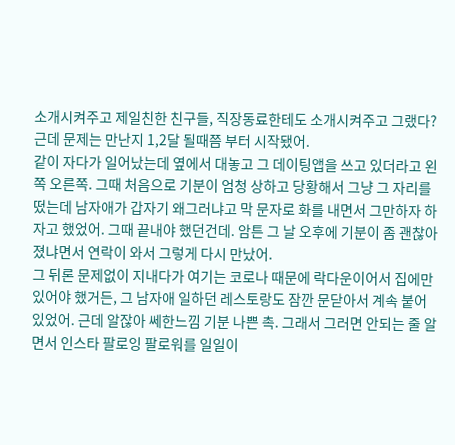소개시켜주고 제일친한 친구들, 직장동료한테도 소개시켜주고 그랬다? 근데 문제는 만난지 1,2달 될때쯤 부터 시작됐어.
같이 자다가 일어났는데 옆에서 대놓고 그 데이팅앱을 쓰고 있더라고 왼쪽 오른쪽. 그때 처음으로 기분이 엄청 상하고 당황해서 그냥 그 자리를 떴는데 남자애가 갑자기 왜그러냐고 막 문자로 화를 내면서 그만하자 하자고 했었어. 그때 끝내야 했던건데. 암튼 그 날 오후에 기분이 좀 괜찮아졌냐면서 연락이 와서 그렇게 다시 만났어.
그 뒤론 문제없이 지내다가 여기는 코로나 때문에 락다운이어서 집에만 있어야 했거든, 그 남자애 일하던 레스토랑도 잠깐 문닫아서 계속 붙어있었어. 근데 알잖아 쎄한느낌 기분 나쁜 촉. 그래서 그러면 안되는 줄 알면서 인스타 팔로잉 팔로워를 일일이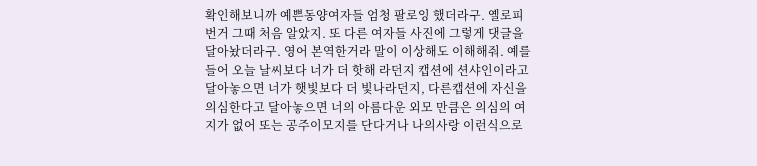확인해보니까 예쁜동양여자들 엄청 팔로잉 했더라구. 옐로피번거 그때 처음 알았지. 또 다른 여자들 사진에 그렇게 댓글을 달아놨더라구. 영어 본역한거라 말이 이상해도 이해해줘. 예를 들어 오늘 날씨보다 너가 더 핫해 라던지 캡션에 션샤인이라고 달아놓으면 너가 햇빛보다 더 빛나라던지, 다른캡션에 자신을 의심한다고 달아놓으면 너의 아름다운 외모 만큼은 의심의 여지가 없어 또는 공주이모지를 단다거나 나의사랑 이런식으로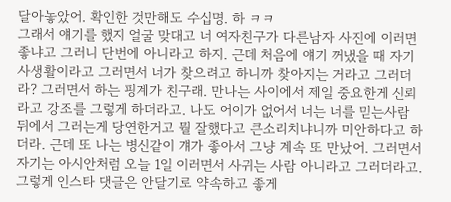달아놓았어. 확인한 것만해도 수십명. 하 ㅋㅋ
그래서 얘기를 했지 얼굴 맞대고 너 여자친구가 다른남자 사진에 이러면 좋냐고 그러니 단번에 아니라고 하지. 근데 처음에 얘기 꺼냈을 때 자기 사생활이라고 그러면서 너가 찾으려고 하니까 찾아지는 거라고 그러더라? 그러면서 하는 핑계가 친구래. 만나는 사이에서 제일 중요한게 신뢰라고 강조를 그렇게 하더라고. 나도 어이가 없어서 너는 너를 믿는사람 뒤에서 그러는게 당연한거고 뭘 잘했다고 큰소리치냐니까 미안하다고 하더라. 근데 또 나는 병신같이 걔가 좋아서 그냥 계속 또 만났어. 그러면서 자기는 아시안처럼 오늘 1일 이러면서 사귀는 사람 아니라고 그러더라고. 그렇게 인스타 댓글은 안달기로 약속하고 좋게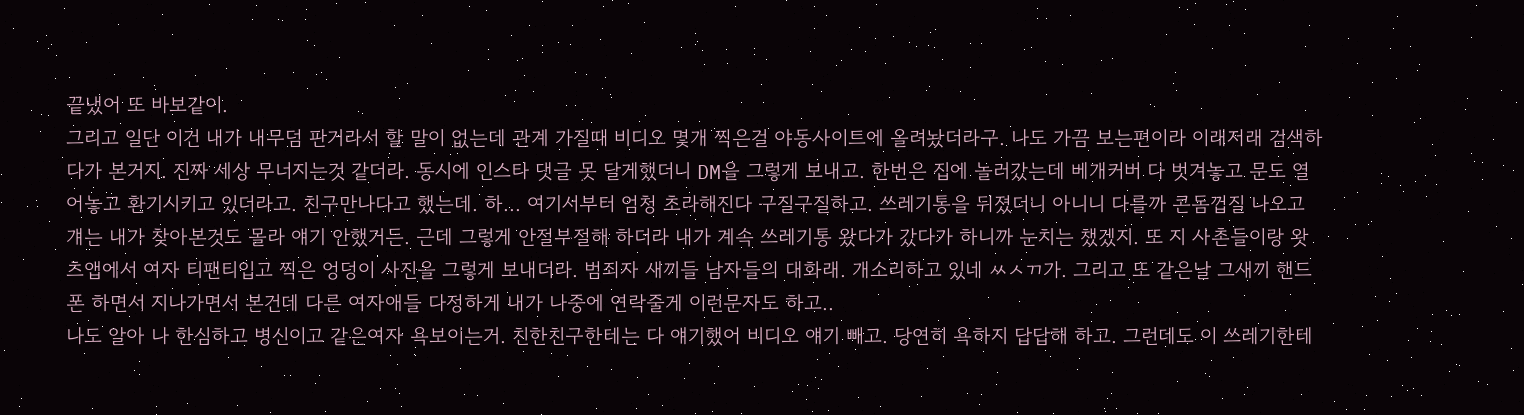끝냈어 또 바보같이.
그리고 일단 이건 내가 내무덤 판거라서 할 말이 없는데 관계 가질때 비디오 몇개 찍은걸 야동사이트에 올려놨더라구. 나도 가끔 보는편이라 이래저래 검색하다가 본거지. 진짜 세상 무너지는것 같더라. 동시에 인스타 댓글 못 달게했더니 DM을 그렇게 보내고. 한번은 집에 놀러갔는데 베개커버 다 벗겨놓고 문도 열어놓고 환기시키고 있더라고. 친구만나다고 했는데. 하... 여기서부터 엄청 초라해진다 구질구질하고. 쓰레기통을 뒤졌더니 아니니 다를까 콘돔껍질 나오고 걔는 내가 찾아본것도 몰라 얘기 안했거든. 근데 그렇게 안절부절해 하더라 내가 계속 쓰레기통 왔다가 갔다가 하니까 눈치는 챘겠지. 또 지 사촌들이랑 왓츠앱에서 여자 티팬티입고 찍은 엉덩이 사진을 그렇게 보내더라. 범죄자 새끼들 남자들의 대화래. 개소리하고 있네 ㅆㅅㄲ가. 그리고 또 같은날 그새끼 핸드폰 하면서 지나가면서 본건데 다른 여자애들 다정하게 내가 나중에 연락줄게 이런문자도 하고..
나도 알아 나 한심하고 병신이고 같은여자 욕보이는거. 친한친구한테는 다 얘기했어 비디오 얘기 빼고. 당연히 욕하지 답답해 하고. 그런데도 이 쓰레기한테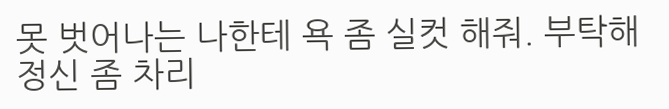못 벗어나는 나한테 욕 좀 실컷 해줘. 부탁해 정신 좀 차리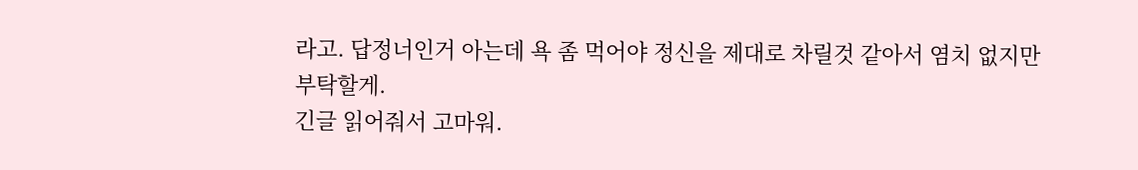라고. 답정너인거 아는데 욕 좀 먹어야 정신을 제대로 차릴것 같아서 염치 없지만 부탁할게.
긴글 읽어줘서 고마워.